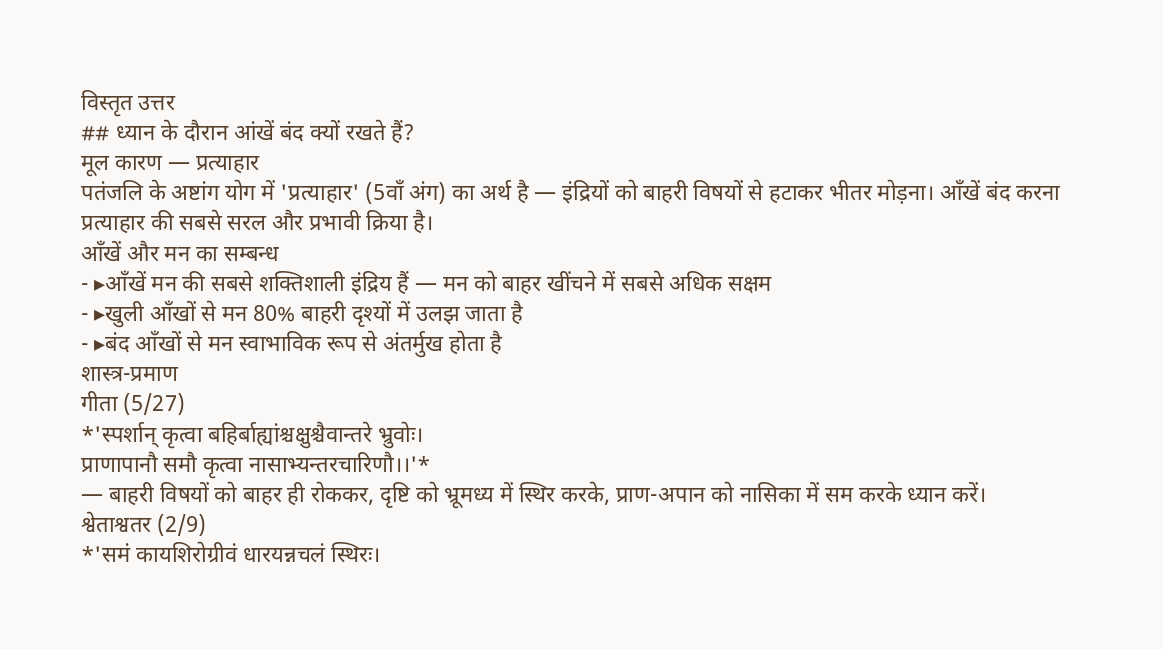विस्तृत उत्तर
## ध्यान के दौरान आंखें बंद क्यों रखते हैं?
मूल कारण — प्रत्याहार
पतंजलि के अष्टांग योग में 'प्रत्याहार' (5वाँ अंग) का अर्थ है — इंद्रियों को बाहरी विषयों से हटाकर भीतर मोड़ना। आँखें बंद करना प्रत्याहार की सबसे सरल और प्रभावी क्रिया है।
आँखें और मन का सम्बन्ध
- ▸आँखें मन की सबसे शक्तिशाली इंद्रिय हैं — मन को बाहर खींचने में सबसे अधिक सक्षम
- ▸खुली आँखों से मन 80% बाहरी दृश्यों में उलझ जाता है
- ▸बंद आँखों से मन स्वाभाविक रूप से अंतर्मुख होता है
शास्त्र-प्रमाण
गीता (5/27)
*'स्पर्शान् कृत्वा बहिर्बाह्यांश्चक्षुश्चैवान्तरे भ्रुवोः।
प्राणापानौ समौ कृत्वा नासाभ्यन्तरचारिणौ।।'*
— बाहरी विषयों को बाहर ही रोककर, दृष्टि को भ्रूमध्य में स्थिर करके, प्राण-अपान को नासिका में सम करके ध्यान करें।
श्वेताश्वतर (2/9)
*'समं कायशिरोग्रीवं धारयन्नचलं स्थिरः।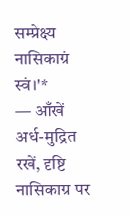सम्प्रेक्ष्य नासिकाग्रं स्वं।'*
— आँखें अर्ध-मुद्रित रखें, दृष्टि नासिकाग्र पर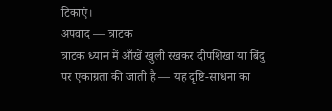टिकाएं।
अपवाद — त्राटक
त्राटक ध्यान में आँखें खुली रखकर दीपशिखा या बिंदु पर एकाग्रता की जाती है — यह दृष्टि-साधना का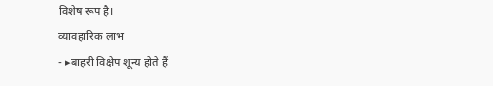विशेष रूप है।
व्यावहारिक लाभ
- ▸बाहरी विक्षेप शून्य होते हैं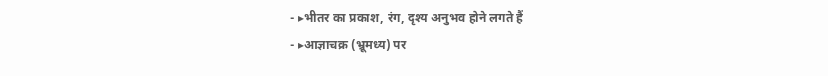- ▸भीतर का प्रकाश, रंग, दृश्य अनुभव होने लगते हैं
- ▸आज्ञाचक्र (भ्रूमध्य) पर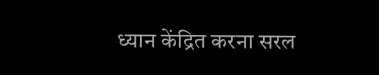ध्यान केंद्रित करना सरल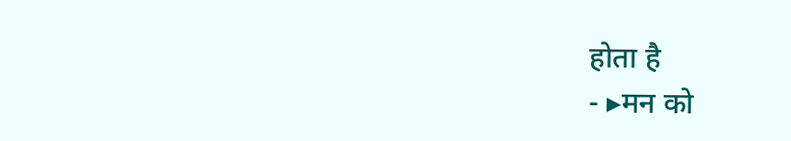होता है
- ▸मन को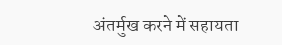अंतर्मुख करने में सहायता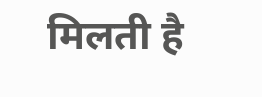मिलती है